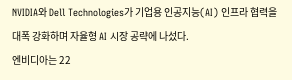NVIDIA와 Dell Technologies가 기업용 인공지능(AI) 인프라 협력을 대폭 강화하며 자율형 AI 시장 공략에 나섰다.
엔비디아는 22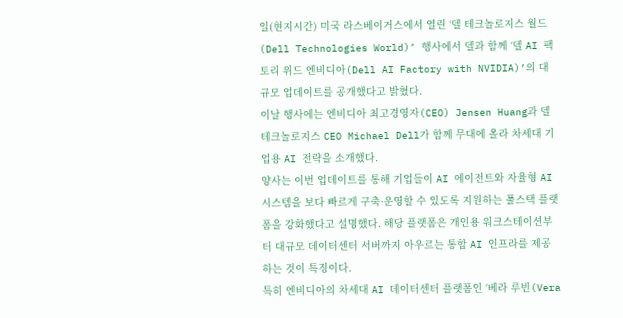일(현지시간) 미국 라스베이거스에서 열린 ‘델 테크놀로지스 월드(Dell Technologies World)’ 행사에서 델과 함께 ‘델 AI 팩토리 위드 엔비디아(Dell AI Factory with NVIDIA)’의 대규모 업데이트를 공개했다고 밝혔다.
이날 행사에는 엔비디아 최고경영자(CEO) Jensen Huang과 델 테크놀로지스 CEO Michael Dell가 함께 무대에 올라 차세대 기업용 AI 전략을 소개했다.
양사는 이번 업데이트를 통해 기업들이 AI 에이전트와 자율형 AI 시스템을 보다 빠르게 구축·운영할 수 있도록 지원하는 풀스택 플랫폼을 강화했다고 설명했다. 해당 플랫폼은 개인용 워크스테이션부터 대규모 데이터센터 서버까지 아우르는 통합 AI 인프라를 제공하는 것이 특징이다.
특히 엔비디아의 차세대 AI 데이터센터 플랫폼인 ‘베라 루빈(Vera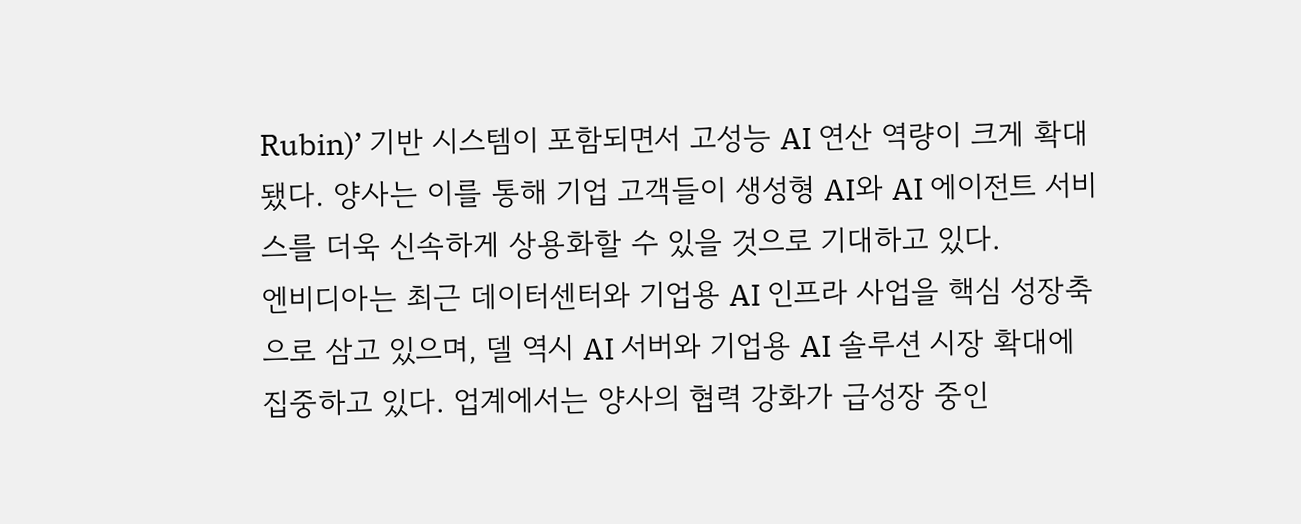Rubin)’ 기반 시스템이 포함되면서 고성능 AI 연산 역량이 크게 확대됐다. 양사는 이를 통해 기업 고객들이 생성형 AI와 AI 에이전트 서비스를 더욱 신속하게 상용화할 수 있을 것으로 기대하고 있다.
엔비디아는 최근 데이터센터와 기업용 AI 인프라 사업을 핵심 성장축으로 삼고 있으며, 델 역시 AI 서버와 기업용 AI 솔루션 시장 확대에 집중하고 있다. 업계에서는 양사의 협력 강화가 급성장 중인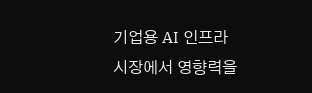기업용 AI 인프라 시장에서 영향력을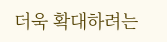더욱 확대하려는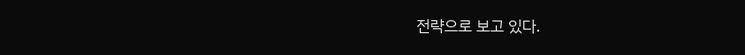전략으로 보고 있다.